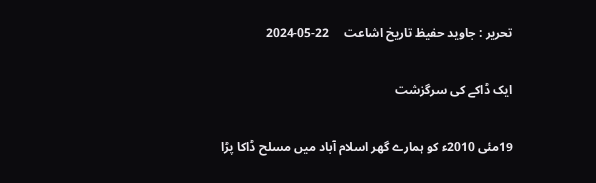تحریر : جاوید حفیظ تاریخ اشاعت     22-05-2024

ایک ڈاکے کی سرگزشت

19مئی 2010ء کو ہمارے گھر اسلام آباد میں مسلح ڈاکا پڑا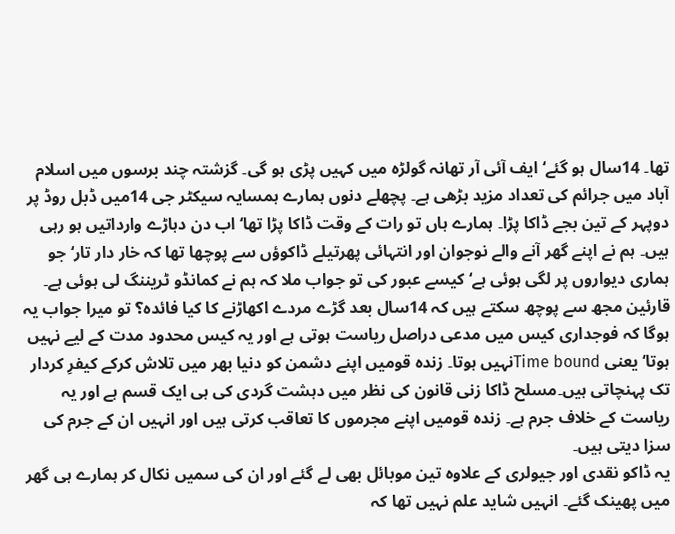تھا۔ 14سال ہو گئے‘ ایف آئی آر تھانہ گولڑہ میں کہیں پڑی ہو گی۔ گزشتہ چند برسوں میں اسلام آباد میں جرائم کی تعداد مزید بڑھی ہے۔ پچھلے دنوں ہمارے ہمسایہ سیکٹر جی 14میں ڈبل روڈ پر دوپہر کے تین بجے ڈاکا پڑا۔ ہمارے ہاں تو رات کے وقت ڈاکا پڑا تھا‘ اب دن دہاڑے وارداتیں ہو رہی ہیں۔ ہم نے اپنے گھر آنے والے نوجوان اور انتہائی پھرتیلے ڈاکوؤں سے پوچھا تھا کہ خار دار تار‘ جو ہماری دیواروں پر لگی ہوئی ہے‘ کیسے عبور کی تو جواب ملا کہ ہم نے کمانڈو ٹریننگ لی ہوئی ہے۔
قارئین مجھ سے پوچھ سکتے ہیں کہ 14سال بعد گڑے مردے اکھاڑنے کا کیا فائدہ؟ تو میرا جواب یہ ہوگا کہ فوجداری کیس میں مدعی دراصل ریاست ہوتی ہے اور یہ کیس محدود مدت کے لیے نہیں ہوتا‘ یعنی Time boundنہیں ہوتا۔ زندہ قومیں اپنے دشمن کو دنیا بھر میں تلاش کرکے کیفرِ کردار تک پہنچاتی ہیں۔مسلح ڈاکا زنی قانون کی نظر میں دہشت گردی کی ہی ایک قسم ہے اور یہ ریاست کے خلاف جرم ہے۔ زندہ قومیں اپنے مجرموں کا تعاقب کرتی ہیں اور انہیں ان کے جرم کی سزا دیتی ہیں۔
یہ ڈاکو نقدی اور جیولری کے علاوہ تین موبائل بھی لے گئے اور ان کی سمیں نکال کر ہمارے ہی گھر میں پھینک گئے۔ انہیں شاید علم نہیں تھا کہ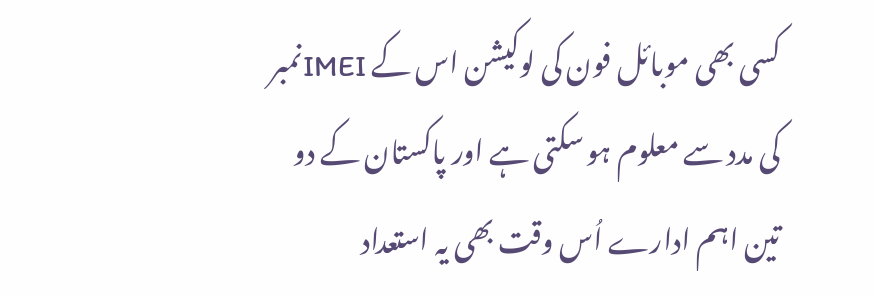کسی بھی موبائل فون کی لوکیشن اس کے IMEIنمبر کی مدد سے معلوم ہو سکتی ہے اور پاکستان کے دو تین اہم ادارے اُس وقت بھی یہ استعداد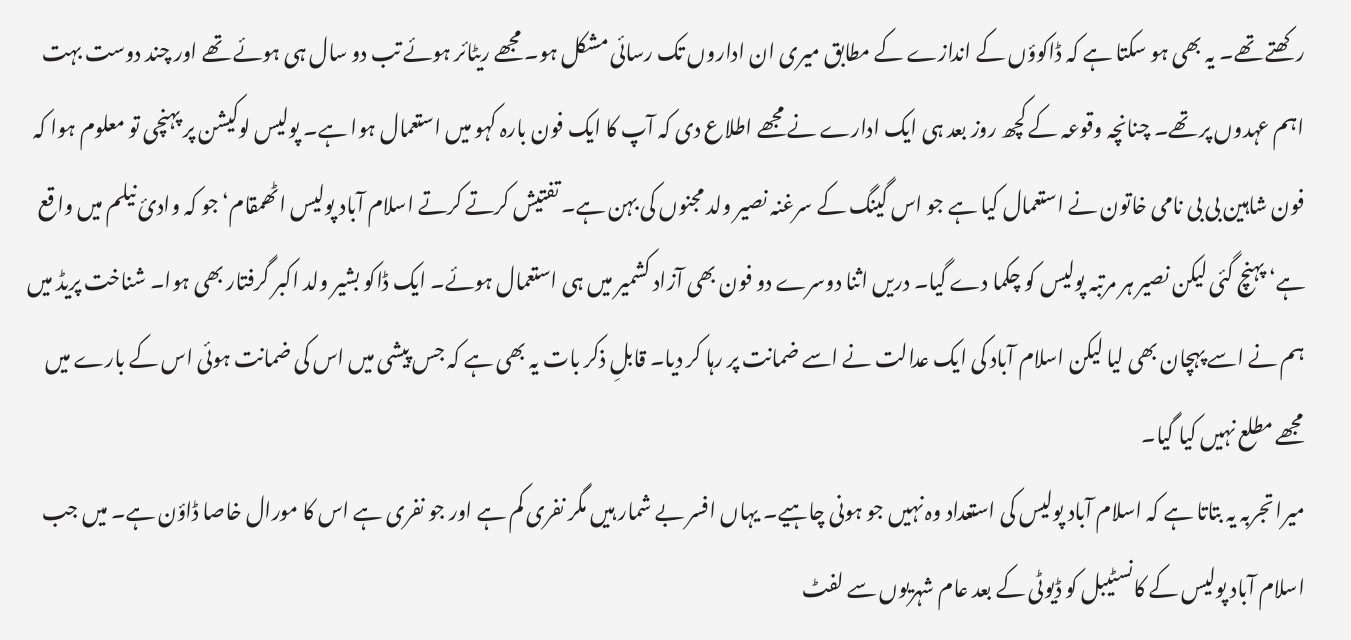رکھتے تھے۔ یہ بھی ہو سکتا ہے کہ ڈاکوؤں کے اندازے کے مطابق میری ان اداروں تک رسائی مشکل ہو۔ مجھے ریٹائر ہوئے تب دو سال ہی ہوئے تھے اور چند دوست بہت اہم عہدوں پر تھے۔ چنانچہ وقوعہ کے کچھ روز بعد ہی ایک ادارے نے مجھے اطلاع دی کہ آپ کا ایک فون بارہ کہو میں استعمال ہوا ہے۔ پولیس لوکیشن پر پہنچی تو معلوم ہوا کہ فون شاہین بی بی نامی خاتون نے استعمال کیا ہے جو اس گینگ کے سرغنہ نصیر ولد مجنوں کی بہن ہے۔ تفتیش کرتے کرتے اسلام آباد پولیس اٹھمقام‘ جو کہ وادیٔ نیلم میں واقع ہے‘ پہنچ گئی لیکن نصیر ہر مرتبہ پولیس کو چکما دے گیا۔ دریں اثنا دوسرے دو فون بھی آزاد کشمیر میں ہی استعمال ہوئے۔ ایک ڈاکو بشیر ولد اکبر گرفتار بھی ہوا۔ شناخت پریڈ میں ہم نے اسے پہچان بھی لیا لیکن اسلام آباد کی ایک عدالت نے اسے ضمانت پر رہا کر دیا۔ قابلِ ذکر بات یہ بھی ہے کہ جس پیشی میں اس کی ضمانت ہوئی اس کے بارے میں مجھے مطلع نہیں کیا گیا۔
میرا تجربہ یہ بتاتا ہے کہ اسلام آباد پولیس کی استعداد وہ نہیں جو ہونی چاہیے۔ یہاں افسر بے شمار ہیں مگر نفری کم ہے اور جو نفری ہے اس کا مورال خاصا ڈاؤن ہے۔ میں جب اسلام آباد پولیس کے کانسٹیبل کو ڈیوٹی کے بعد عام شہریوں سے لفٹ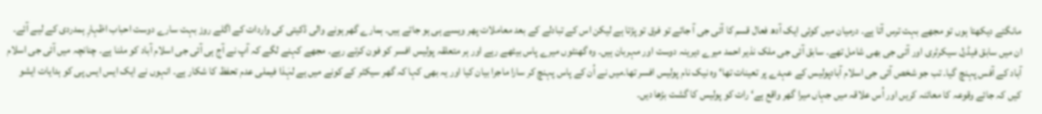مانگتے دیکھتا ہوں تو مجھے بہت ترس آتا ہے۔ درمیان میں کوئی ایک آدھ فعال قسم کا آئی جی آ جائے تو فرق تو پڑتا ہے لیکن اس کے تبادلے کے بعد معاملات پھر ویسے ہی ہو جاتے ہیں۔ ہمارے گھر ہونے والی ڈکیتی کی واردات کے اگلے روز بہت سارے دوست احباب اظہارِ ہمدردی کے لیے آئے۔ ان میں سابق فیڈرل سیکرٹری اور آئی جی بھی شامل تھے۔ سابق آئی جی ملک نذیر احمد میرے دیرینہ دوست اور مہربان ہیں۔ وہ گھنٹوں میرے پاس بیٹھے رہے اور ہر متعلقہ پولیس افسر کو فون کرتے رہے۔ مجھے کہنے لگے کہ آپ نے آج ہی آئی جی اسلام آباد کو ملنا ہے۔ چنانچہ میں آئی جی اسلام آباد کے آفس پہنچ گیا۔ تب جو شخص آئی جی اسلام آبادپولیس کے عہدے پر تعینات تھا‘ وہ نیک نام پولیس افسر تھا۔میں نے اُن کے پاس پہنچ کر سارا ماجرا بیان کیا اور یہ بھی کہا کہ گھر سیکٹر کے کونے میں ہے لہٰذا فیملی عدم تحفظ کا شکار ہے۔ انہوں نے ایک ایس ایس پی کو ہدایات ایشو کیں کہ جائے وقوعہ کا معائنہ کریں اور اُس علاقہ میں جہاں میرا گھر واقع ہے‘ رات کو پولیس کا گشت بڑھا دیں۔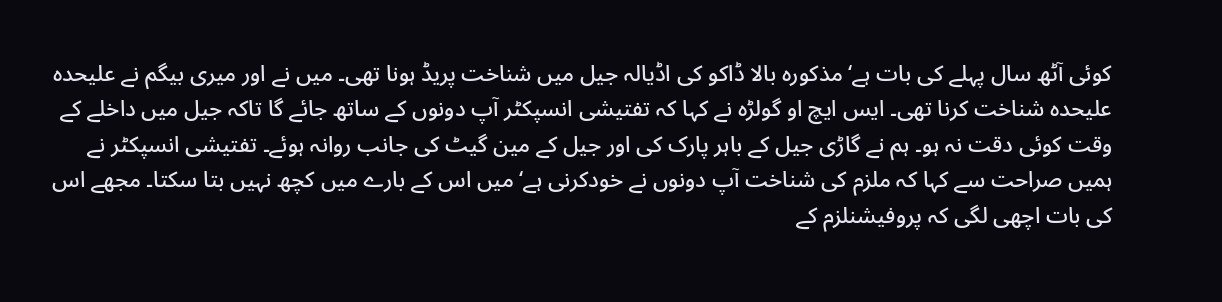کوئی آٹھ سال پہلے کی بات ہے‘ مذکورہ بالا ڈاکو کی اڈیالہ جیل میں شناخت پریڈ ہونا تھی۔ میں نے اور میری بیگم نے علیحدہ علیحدہ شناخت کرنا تھی۔ ایس ایچ او گولڑہ نے کہا کہ تفتیشی انسپکٹر آپ دونوں کے ساتھ جائے گا تاکہ جیل میں داخلے کے وقت کوئی دقت نہ ہو۔ ہم نے گاڑی جیل کے باہر پارک کی اور جیل کے مین گیٹ کی جانب روانہ ہوئے۔ تفتیشی انسپکٹر نے ہمیں صراحت سے کہا کہ ملزم کی شناخت آپ دونوں نے خودکرنی ہے‘ میں اس کے بارے میں کچھ نہیں بتا سکتا۔ مجھے اس کی بات اچھی لگی کہ پروفیشنلزم کے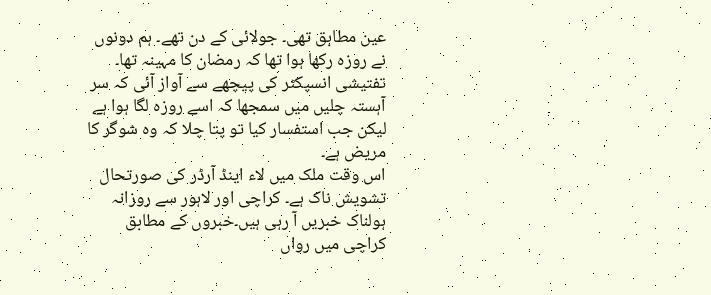عین مطابق تھی۔ جولائی کے دن تھے۔ ہم دونوں نے روزہ رکھا ہوا تھا کہ رمضان کا مہینہ تھا۔ تفتیشی انسپکٹر کی پیچھے سے آواز آئی کہ سر آہستہ چلیں میں سمجھا کہ اسے روزہ لگا ہوا ہے لیکن جب استفسار کیا تو پتا چلا کہ وہ شوگر کا مریض ہے۔
اس وقت ملک میں لاء اینڈ آرڈر کی صورتحال تشویش ناک ہے۔ کراچی اور لاہور سے روزانہ ہولناک خبریں آ رہی ہیں۔خبروں کے مطابق کراچی میں رواں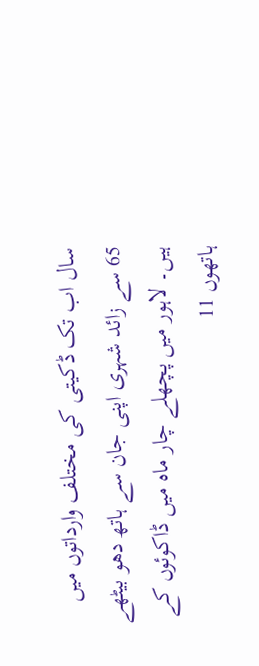سال اب تک ڈکیتی کی مختلف وارداتوں میں 65 سے زائد شہری اپنی جان سے ہاتھ دھو بیٹھے ہیں۔ لاہور میں پچھلے چار ماہ میں ڈاکوئوں کے ہاتھوں 11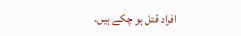افراد قتل ہو چکے ہیں۔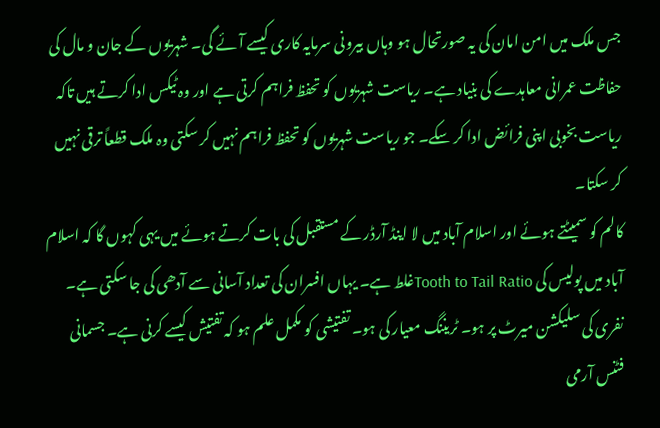جس ملک میں امن امان کی یہ صورتحال ہو وہاں بیرونی سرمایہ کاری کیسے آئے گی۔ شہریوں کے جان و مال کی حفاظت عمرانی معاہدے کی بنیاد ہے۔ ریاست شہریوں کو تحفظ فراہم کرتی ہے اور وہ ٹیکس ادا کرتے ہیں تاکہ ریاست بخوبی اپنی فرائض ادا کر سکے۔ جو ریاست شہریوں کو تحفظ فراہم نہیں کر سکتی وہ ملک قطعاً ترقی نہیں کر سکتا۔
کالم کو سمیٹتے ہوئے اور اسلام آباد میں لا اینڈ آرڈر کے مستقبل کی بات کرتے ہوئے میں یہی کہوں گا کہ اسلام آباد میں پولیس کی Tooth to Tail Ratioغلط ہے۔ یہاں افسران کی تعداد آسانی سے آدھی کی جا سکتی ہے۔ نفری کی سلیکشن میرٹ پر ہو۔ ٹریننگ معیار کی ہو۔ تفتیشی کو مکمل علم ہو کہ تفتیش کیسے کرنی ہے۔ جسمانی فٹنس آرمی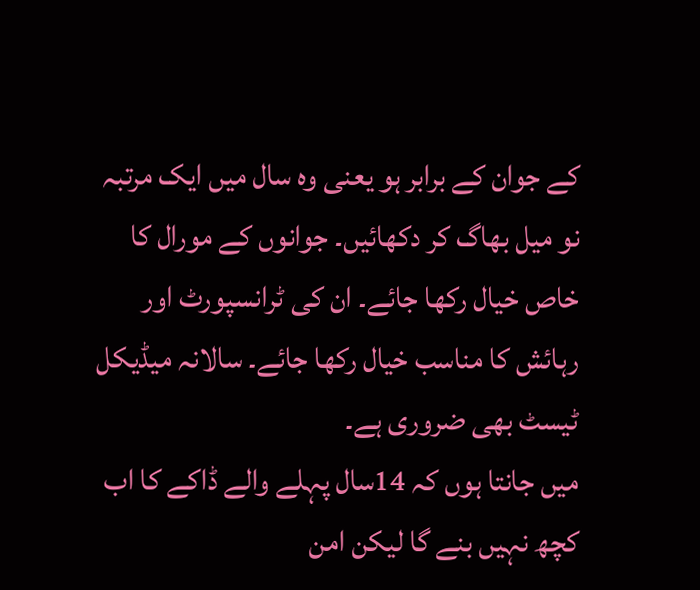کے جوان کے برابر ہو یعنی وہ سال میں ایک مرتبہ نو میل بھاگ کر دکھائیں۔ جوانوں کے مورال کا خاص خیال رکھا جائے۔ ان کی ٹرانسپورٹ اور رہائش کا مناسب خیال رکھا جائے۔ سالانہ میڈیکل ٹیسٹ بھی ضروری ہے۔
میں جانتا ہوں کہ 14سال پہلے والے ڈاکے کا اب کچھ نہیں بنے گا لیکن امن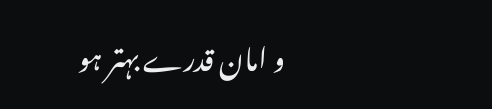و امان قدرے بہتر ہو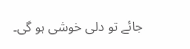جائے تو دلی خوشی ہو گی۔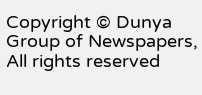Copyright © Dunya Group of Newspapers, All rights reserved